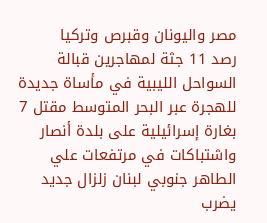مصر واليونان وقبرص وتركيا
رصد 11 جثة لمهاجرين قبالة السواحل الليبية في مأساة جديدة للهجرة عبر البحر المتوسط مقتل 7 بغارة إسرائيلية على بلدة أنصار واشتباكات في مرتفعات علي الطاهر جنوبي لبنان زلزال جديد يضرب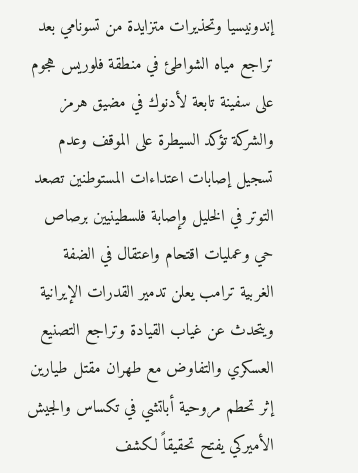إندونيسيا وتحذيرات متزايدة من تسونامي بعد تراجع مياه الشواطئ في منطقة فلوريس هجوم على سفينة تابعة لأدنوك في مضيق هرمز والشركة تؤكد السيطرة على الموقف وعدم تسجيل إصابات اعتداءات المستوطنين تصعد التوتر في الخليل وإصابة فلسطينيين برصاص حي وعمليات اقتحام واعتقال في الضفة الغربية ترامب يعلن تدمير القدرات الإيرانية ويتحدث عن غياب القيادة وتراجع التصنيع العسكري والتفاوض مع طهران مقتل طيارين إثر تحطم مروحية أباتشي في تكساس والجيش الأميركي يفتح تحقيقاً لكشف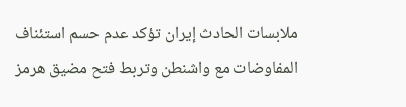ملابسات الحادث إيران تؤكد عدم حسم استئناف المفاوضات مع واشنطن وتربط فتح مضيق هرمز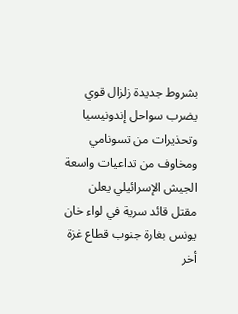بشروط جديدة زلزال قوي يضرب سواحل إندونيسيا وتحذيرات من تسونامي ومخاوف من تداعيات واسعة الجيش الإسرائيلي يعلن مقتل قائد سرية في لواء خان يونس بغارة جنوب قطاع غزة
أخر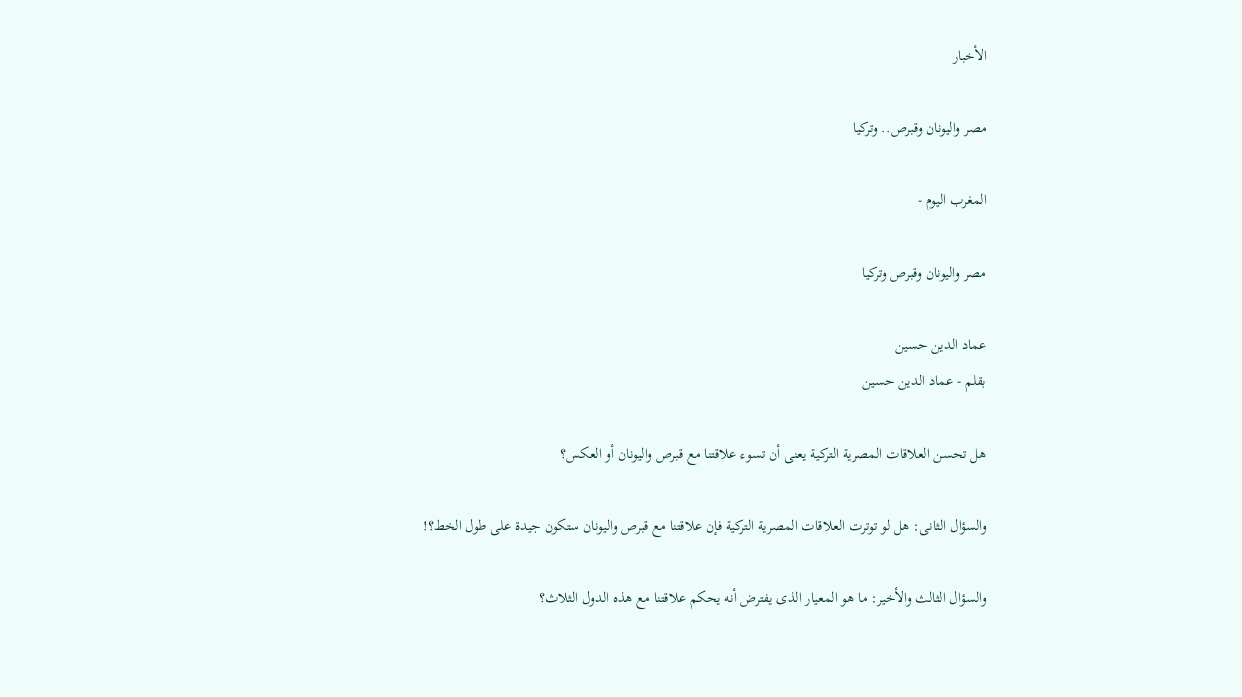الأخبار

مصر واليونان وقبرص.. وتركيا

المغرب اليوم -

مصر واليونان وقبرص وتركيا

عماد الدين حسين
بقلم - عماد الدين حسين

هل تحسن العلاقات المصرية التركية يعنى أن تسوء علاقتنا مع قبرص واليونان أو العكس؟

والسؤال الثانى: هل لو توترت العلاقات المصرية التركية فإن علاقتنا مع قبرص واليونان ستكون جيدة على طول الخط؟!

والسؤال الثالث والأخير: ما هو المعيار الذى يفترض أنه يحكم علاقتنا مع هذه الدول الثلاث؟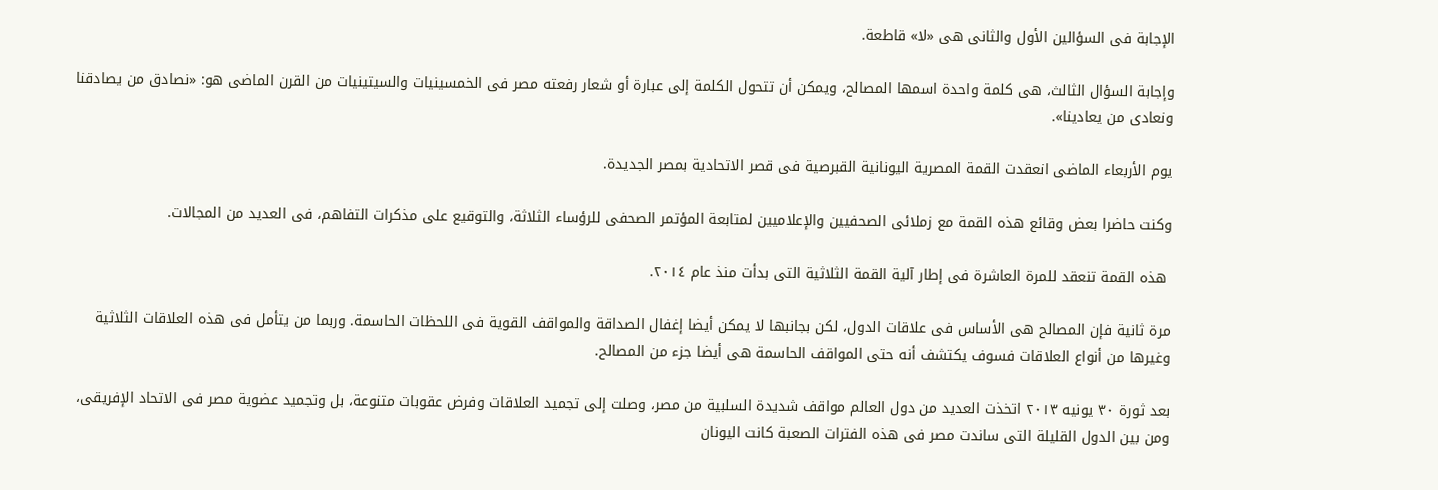الإجابة فى السؤالين الأول والثانى هى «لا» قاطعة.

وإجابة السؤال الثالث، هى كلمة واحدة اسمها المصالح، ويمكن أن تتحول الكلمة إلى عبارة أو شعار رفعته مصر فى الخمسينيات والسيتينيات من القرن الماضى هو: «نصادق من يصادقنا ونعادى من يعادينا».

يوم الأربعاء الماضى انعقدت القمة المصرية اليونانية القبرصية فى قصر الاتحادية بمصر الجديدة.

وكنت حاضرا بعض وقائع هذه القمة مع زملائى الصحفيين والإعلاميين لمتابعة المؤتمر الصحفى للرؤساء الثلاثة، والتوقيع على مذكرات التفاهم، فى العديد من المجالات.

 هذه القمة تنعقد للمرة العاشرة فى إطار آلية القمة الثلاثية التى بدأت منذ عام ٢٠١٤.

مرة ثانية فإن المصالح هى الأساس فى علاقات الدول، لكن بجانبها لا يمكن أيضا إغفال الصداقة والمواقف القوية فى اللحظات الحاسمة. وربما من يتأمل فى هذه العلاقات الثلاثية وغيرها من أنواع العلاقات فسوف يكتشف أنه حتى المواقف الحاسمة هى أيضا جزء من المصالح.

بعد ثورة ٣٠ يونيه ٢٠١٣ اتخذت العديد من دول العالم مواقف شديدة السلبية من مصر، وصلت إلى تجميد العلاقات وفرض عقوبات متنوعة، بل وتجميد عضوية مصر فى الاتحاد الإفريقى، ومن بين الدول القليلة التى ساندت مصر فى هذه الفترات الصعبة كانت اليونان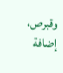وقبرص، إضافة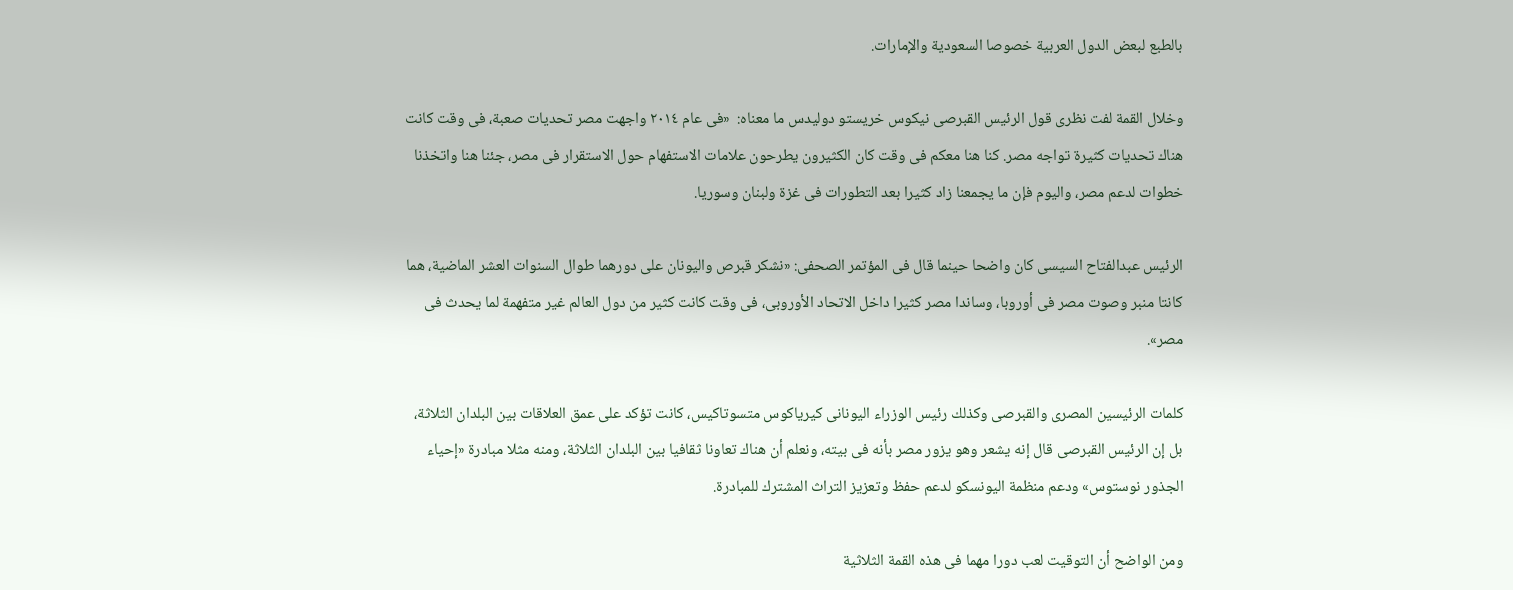بالطبع لبعض الدول العربية خصوصا السعودية والإمارات.

وخلال القمة لفت نظرى قول الرئيس القبرصى نيكوس خريستو دوليدس ما معناه:  «فى عام ٢٠١٤ واجهت مصر تحديات صعبة، فى وقت كانت هناك تحديات كثيرة تواجه مصر. كنا هنا معكم فى وقت كان الكثيرون يطرحون علامات الاستفهام حول الاستقرار فى مصر، جئنا هنا واتخذنا خطوات لدعم مصر، واليوم فإن ما يجمعنا زاد كثيرا بعد التطورات فى غزة ولبنان وسوريا.

الرئيس عبدالفتاح السيسى كان واضحا حينما قال فى المؤتمر الصحفى: «نشكر قبرص واليونان على دورهما طوال السنوات العشر الماضية، هما كانتا منبر وصوت مصر فى أوروبا، وساندا مصر كثيرا داخل الاتحاد الأوروبى، فى وقت كانت كثير من دول العالم غير متفهمة لما يحدث فى مصر».

كلمات الرئيسين المصرى والقبرصى وكذلك رئيس الوزراء اليونانى كيرياكوس متسوتاكيس، كانت تؤكد على عمق العلاقات بين البلدان الثلاثة، بل إن الرئيس القبرصى قال إنه يشعر وهو يزور مصر بأنه فى بيته، ونعلم أن هناك تعاونا ثقافيا بين البلدان الثلاثة، ومنه مثلا مبادرة «إحياء الجذور نوستوس» ودعم منظمة اليونسكو لدعم حفظ وتعزيز التراث المشترك للمبادرة.

ومن الواضح أن التوقيت لعب دورا مهما فى هذه القمة الثلاثية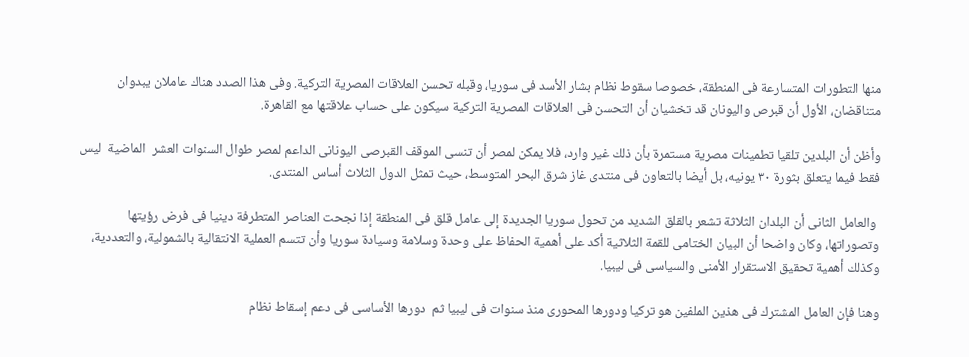منها التطورات المتسارعة فى المنطقة، خصوصا سقوط نظام بشار الأسد فى سوريا، وقبله تحسن العلاقات المصرية التركية. وفى هذا الصدد هناك عاملان يبدوان متناقضان، الأول أن قبرص واليونان قد تخشيان أن التحسن فى العلاقات المصرية التركية سيكون على حساب علاقتها مع القاهرة.

وأظن أن البلدين تلقيا تطمينات مصرية مستمرة بأن ذلك غير وارد، فلا يمكن لمصر أن تنسى الموقف القبرصى اليونانى الداعم لمصر طوال السنوات العشر  الماضية  ليس فقط فيما يتعلق بثورة ٣٠ يونيه، بل أيضا بالتعاون فى منتدى غاز شرق البحر المتوسط، حيث تمثل الدول الثلاث أساس المنتدى.

 والعامل الثانى أن البلدان الثلاثة تشعر بالقلق الشديد من تحول سوريا الجديدة إلى عامل قلق فى المنطقة إذا نجحت العناصر المتطرفة دينيا فى فرض رؤيتها وتصوراتها، وكان واضحا أن البيان الختامى للقمة الثلاثية أكد على أهمية الحفاظ على وحدة وسلامة وسيادة سوريا وأن تتسم العملية الانتقالية بالشمولية، والتعددية، وكذلك أهمية تحقيق الاستقرار الأمنى والسياسى فى ليبيا.

وهنا فإن العامل المشترك فى هذين الملفين هو تركيا ودورها المحورى منذ سنوات فى ليبيا ثم  دورها الأساسى فى دعم إسقاط نظام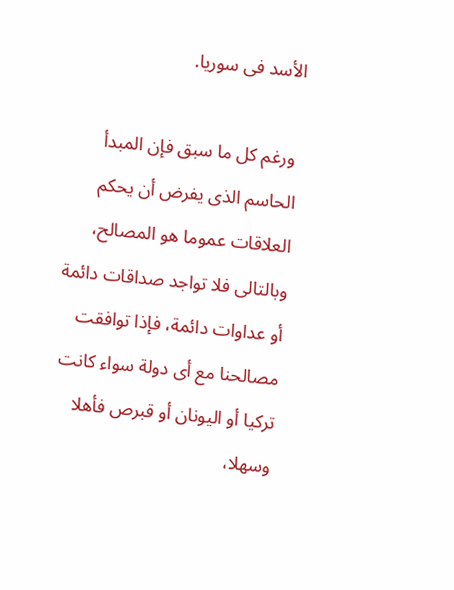الأسد فى سوريا.

 ورغم كل ما سبق فإن المبدأ الحاسم الذى يفرض أن يحكم العلاقات عموما هو المصالح، وبالتالى فلا تواجد صداقات دائمة أو عداوات دائمة، فإذا توافقت مصالحنا مع أى دولة سواء كانت تركيا أو اليونان أو قبرص فأهلا وسهلا،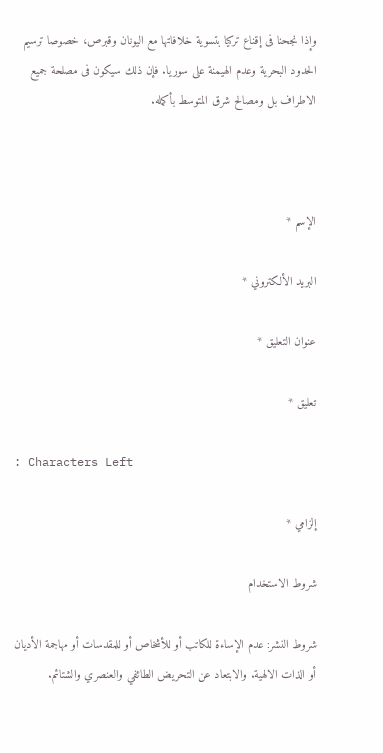وإذا نجحنا فى إقناع تركيا بتسوية خلافاتها مع اليونان وقبرص، خصوصا ترسيم الحدود البحرية وعدم الهيمنة على سوريا. فإن ذلك سيكون فى مصلحة جميع الاطراف بل ومصالح شرق المتوسط بأكمله.



الإسم *

البريد الألكتروني *

عنوان التعليق *

تعليق *

: Characters Left

إلزامي *

شروط الاستخدام

شروط النشر: عدم الإساءة للكاتب أو للأشخاص أو للمقدسات أو مهاجمة الأديان أو الذات الالهية. والابتعاد عن التحريض الطائفي والعنصري والشتائم.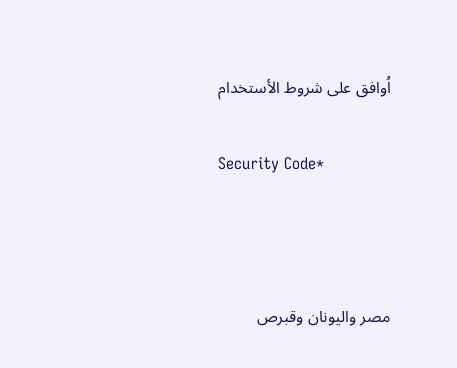اُوافق على شروط الأستخدام

Security Code*



مصر واليونان وقبرص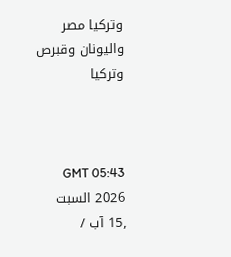وتركيا مصر واليونان وقبرص وتركيا



GMT 05:43 2026 السبت ,15 آب /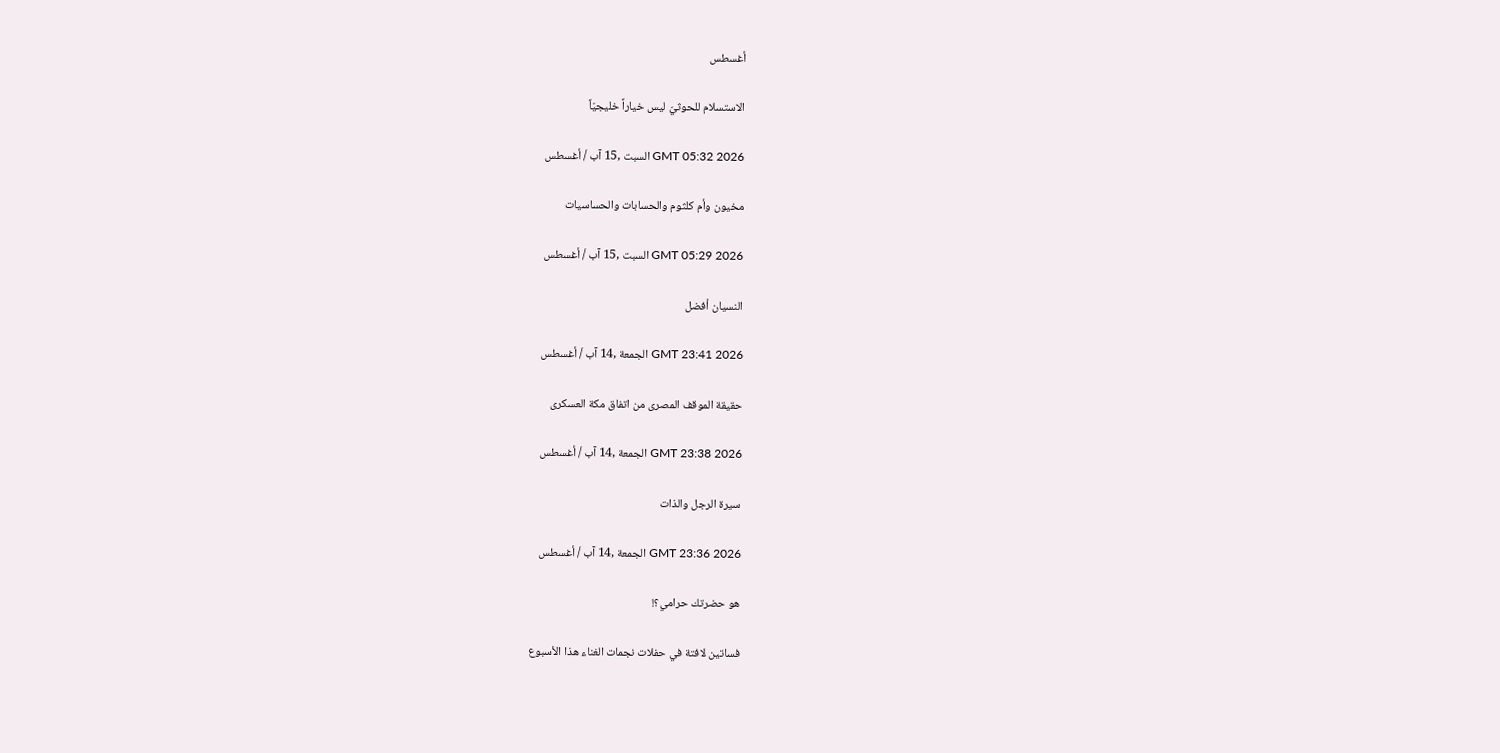أغسطس

الاستسلام للحوثيّ ليس خياراً خليجيّاً

GMT 05:32 2026 السبت ,15 آب / أغسطس

مخيون وأم كلثوم والحسابات والحساسيات

GMT 05:29 2026 السبت ,15 آب / أغسطس

النسيان أفضل

GMT 23:41 2026 الجمعة ,14 آب / أغسطس

حقيقة الموقف المصرى من اتفاق مكة العسكرى

GMT 23:38 2026 الجمعة ,14 آب / أغسطس

سيرة الرجل والذات

GMT 23:36 2026 الجمعة ,14 آب / أغسطس

هو حضرتك حرامي؟!

فساتين لافتة في حفلات نجمات الغناء هذا الأسبوع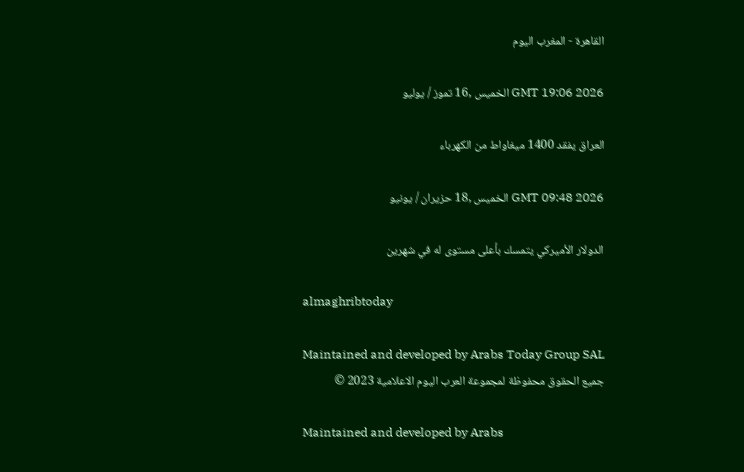القاهرة - المغرب اليوم

GMT 19:06 2026 الخميس ,16 تموز / يوليو

العراق يفقد 1400 ميغاواط من الكهرباء

GMT 09:48 2026 الخميس ,18 حزيران / يونيو

الدولار الأميركي يتمسك بأعلى مستوى له في شهرين

almaghribtoday

Maintained and developed by Arabs Today Group SAL
جميع الحقوق محفوظة لمجموعة العرب اليوم الاعلامية 2023 ©

Maintained and developed by Arabs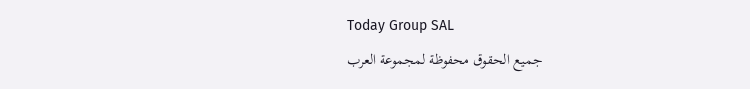Today Group SAL
جميع الحقوق محفوظة لمجموعة العرب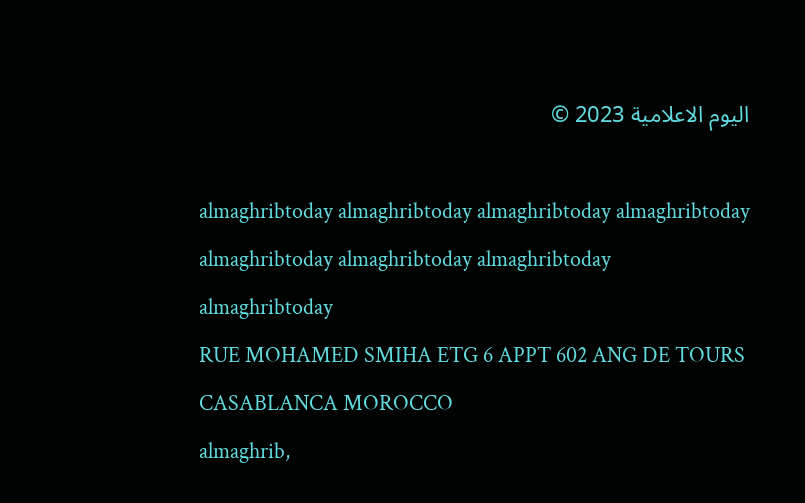اليوم الاعلامية 2023 ©

almaghribtoday almaghribtoday almaghribtoday almaghribtoday
almaghribtoday almaghribtoday almaghribtoday
almaghribtoday
RUE MOHAMED SMIHA ETG 6 APPT 602 ANG DE TOURS CASABLANCA MOROCCO
almaghrib,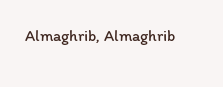Almaghrib, Almaghrib